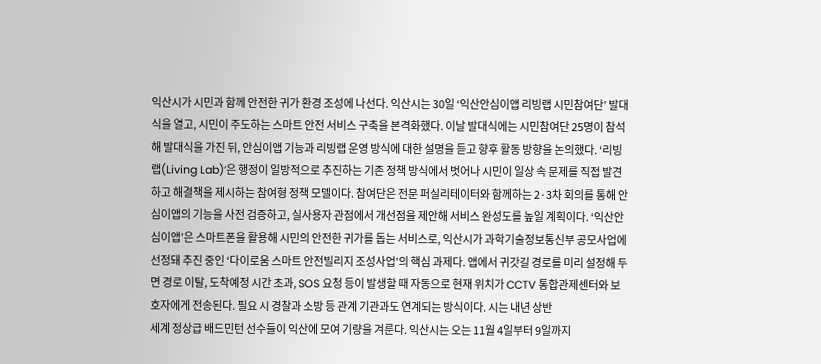익산시가 시민과 함께 안전한 귀가 환경 조성에 나선다. 익산시는 30일 ‘익산안심이앱 리빙랩 시민참여단’ 발대식을 열고, 시민이 주도하는 스마트 안전 서비스 구축을 본격화했다. 이날 발대식에는 시민참여단 25명이 참석해 발대식을 가진 뒤, 안심이앱 기능과 리빙랩 운영 방식에 대한 설명을 듣고 향후 활동 방향을 논의했다. ‘리빙랩(Living Lab)’은 행정이 일방적으로 추진하는 기존 정책 방식에서 벗어나 시민이 일상 속 문제를 직접 발견하고 해결책을 제시하는 참여형 정책 모델이다. 참여단은 전문 퍼실리테이터와 함께하는 2·3차 회의를 통해 안심이앱의 기능을 사전 검증하고, 실사용자 관점에서 개선점을 제안해 서비스 완성도를 높일 계획이다. ‘익산안심이앱’은 스마트폰을 활용해 시민의 안전한 귀가를 돕는 서비스로, 익산시가 과학기술정보통신부 공모사업에 선정돼 추진 중인 ‘다이로움 스마트 안전빌리지 조성사업’의 핵심 과제다. 앱에서 귀갓길 경로를 미리 설정해 두면 경로 이탈, 도착예정 시간 초과, SOS 요청 등이 발생할 때 자동으로 현재 위치가 CCTV 통합관제센터와 보호자에게 전송된다. 필요 시 경찰과 소방 등 관계 기관과도 연계되는 방식이다. 시는 내년 상반
세계 정상급 배드민턴 선수들이 익산에 모여 기량을 겨룬다. 익산시는 오는 11월 4일부터 9일까지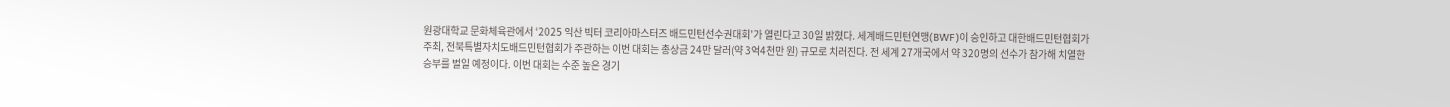원광대학교 문화체육관에서 ‘2025 익산 빅터 코리아마스터즈 배드민턴선수권대회’가 열린다고 30일 밝혔다. 세계배드민턴연맹(BWF)이 승인하고 대한배드민턴협회가 주최, 전북특별자치도배드민턴협회가 주관하는 이번 대회는 총상금 24만 달러(약 3억4천만 원) 규모로 치러진다. 전 세계 27개국에서 약 320명의 선수가 참가해 치열한 승부를 벌일 예정이다. 이번 대회는 수준 높은 경기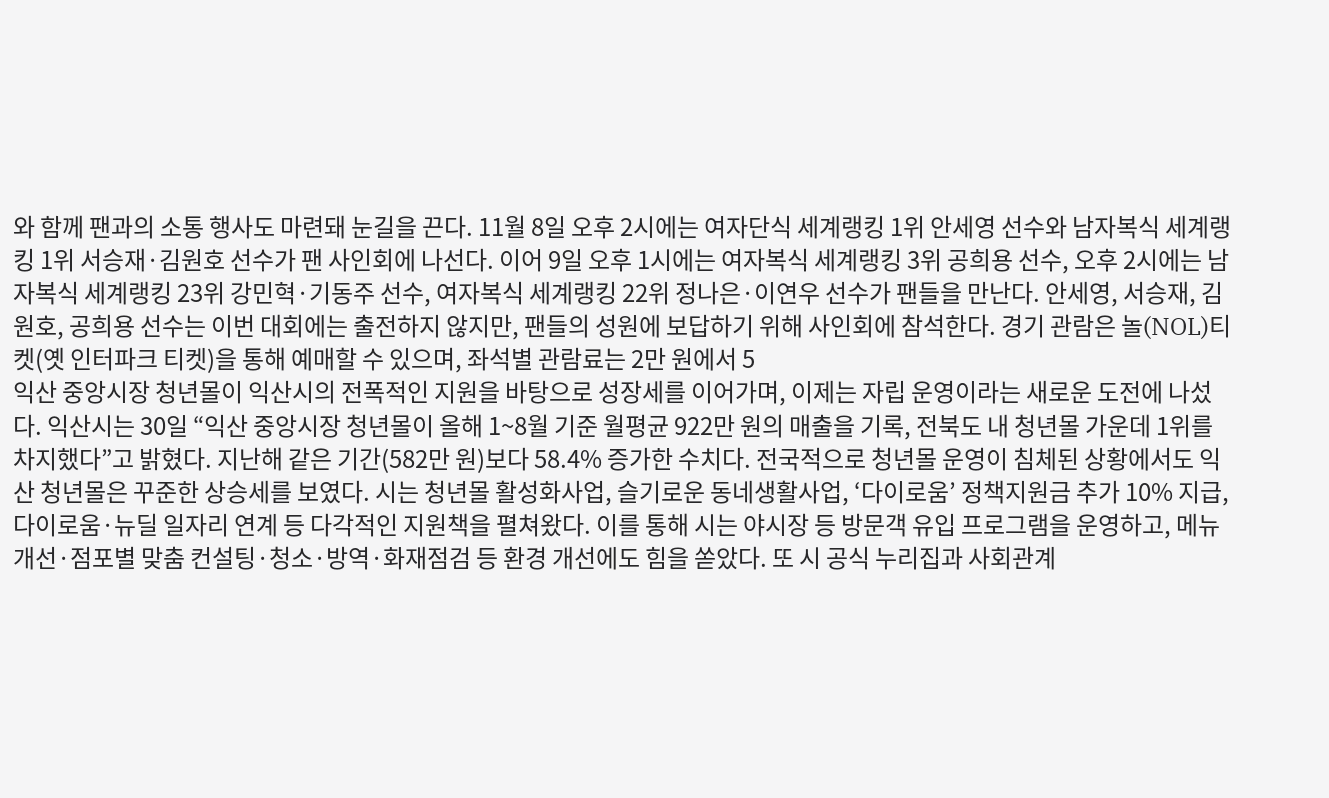와 함께 팬과의 소통 행사도 마련돼 눈길을 끈다. 11월 8일 오후 2시에는 여자단식 세계랭킹 1위 안세영 선수와 남자복식 세계랭킹 1위 서승재·김원호 선수가 팬 사인회에 나선다. 이어 9일 오후 1시에는 여자복식 세계랭킹 3위 공희용 선수, 오후 2시에는 남자복식 세계랭킹 23위 강민혁·기동주 선수, 여자복식 세계랭킹 22위 정나은·이연우 선수가 팬들을 만난다. 안세영, 서승재, 김원호, 공희용 선수는 이번 대회에는 출전하지 않지만, 팬들의 성원에 보답하기 위해 사인회에 참석한다. 경기 관람은 놀(NOL)티켓(옛 인터파크 티켓)을 통해 예매할 수 있으며, 좌석별 관람료는 2만 원에서 5
익산 중앙시장 청년몰이 익산시의 전폭적인 지원을 바탕으로 성장세를 이어가며, 이제는 자립 운영이라는 새로운 도전에 나섰다. 익산시는 30일 “익산 중앙시장 청년몰이 올해 1~8월 기준 월평균 922만 원의 매출을 기록, 전북도 내 청년몰 가운데 1위를 차지했다”고 밝혔다. 지난해 같은 기간(582만 원)보다 58.4% 증가한 수치다. 전국적으로 청년몰 운영이 침체된 상황에서도 익산 청년몰은 꾸준한 상승세를 보였다. 시는 청년몰 활성화사업, 슬기로운 동네생활사업, ‘다이로움’ 정책지원금 추가 10% 지급, 다이로움·뉴딜 일자리 연계 등 다각적인 지원책을 펼쳐왔다. 이를 통해 시는 야시장 등 방문객 유입 프로그램을 운영하고, 메뉴 개선·점포별 맞춤 컨설팅·청소·방역·화재점검 등 환경 개선에도 힘을 쏟았다. 또 시 공식 누리집과 사회관계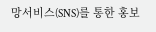망서비스(SNS)를 통한 홍보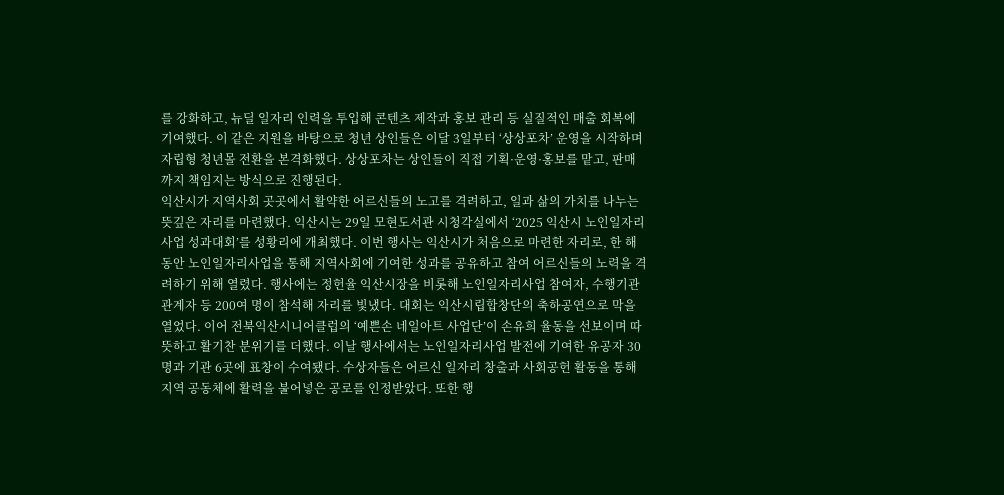를 강화하고, 뉴딜 일자리 인력을 투입해 콘텐츠 제작과 홍보 관리 등 실질적인 매출 회복에 기여했다. 이 같은 지원을 바탕으로 청년 상인들은 이달 3일부터 ‘상상포차’ 운영을 시작하며 자립형 청년몰 전환을 본격화했다. 상상포차는 상인들이 직접 기획·운영·홍보를 맡고, 판매까지 책임지는 방식으로 진행된다.
익산시가 지역사회 곳곳에서 활약한 어르신들의 노고를 격려하고, 일과 삶의 가치를 나누는 뜻깊은 자리를 마련했다. 익산시는 29일 모현도서관 시청각실에서 ‘2025 익산시 노인일자리사업 성과대회’를 성황리에 개최했다. 이번 행사는 익산시가 처음으로 마련한 자리로, 한 해 동안 노인일자리사업을 통해 지역사회에 기여한 성과를 공유하고 참여 어르신들의 노력을 격려하기 위해 열렸다. 행사에는 정헌율 익산시장을 비롯해 노인일자리사업 참여자, 수행기관 관계자 등 200여 명이 참석해 자리를 빛냈다. 대회는 익산시립합창단의 축하공연으로 막을 열었다. 이어 전북익산시니어클럽의 ‘예쁜손 네일아트 사업단’이 손유희 율동을 선보이며 따뜻하고 활기찬 분위기를 더했다. 이날 행사에서는 노인일자리사업 발전에 기여한 유공자 30명과 기관 6곳에 표창이 수여됐다. 수상자들은 어르신 일자리 창출과 사회공헌 활동을 통해 지역 공동체에 활력을 불어넣은 공로를 인정받았다. 또한 행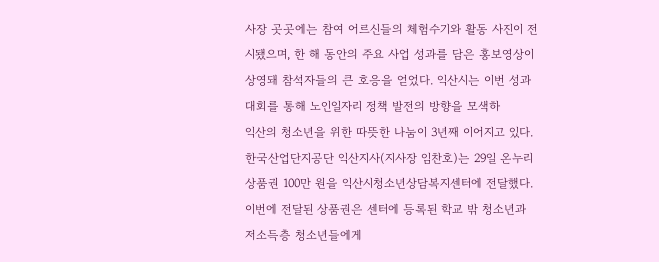사장 곳곳에는 참여 어르신들의 체험수기와 활동 사진이 전시됐으며, 한 해 동안의 주요 사업 성과를 담은 홍보영상이 상영돼 참석자들의 큰 호응을 얻었다. 익산시는 이번 성과대회를 통해 노인일자리 정책 발전의 방향을 모색하
익산의 청소년을 위한 따뜻한 나눔이 3년째 이어지고 있다. 한국산업단지공단 익산지사(지사장 임찬호)는 29일 온누리상품권 100만 원을 익산시청소년상담복지센터에 전달했다. 이번에 전달된 상품권은 센터에 등록된 학교 밖 청소년과 저소득층 청소년들에게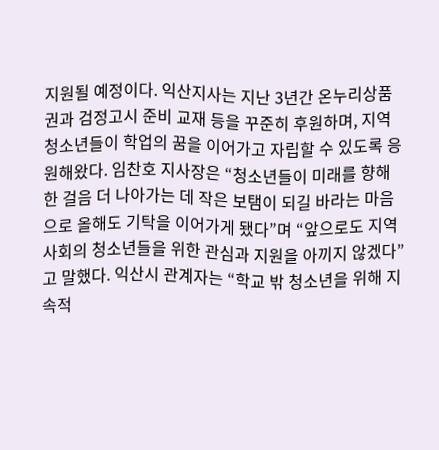지원될 예정이다. 익산지사는 지난 3년간 온누리상품권과 검정고시 준비 교재 등을 꾸준히 후원하며, 지역 청소년들이 학업의 꿈을 이어가고 자립할 수 있도록 응원해왔다. 임찬호 지사장은 “청소년들이 미래를 향해 한 걸음 더 나아가는 데 작은 보탬이 되길 바라는 마음으로 올해도 기탁을 이어가게 됐다”며 “앞으로도 지역사회의 청소년들을 위한 관심과 지원을 아끼지 않겠다”고 말했다. 익산시 관계자는 “학교 밖 청소년을 위해 지속적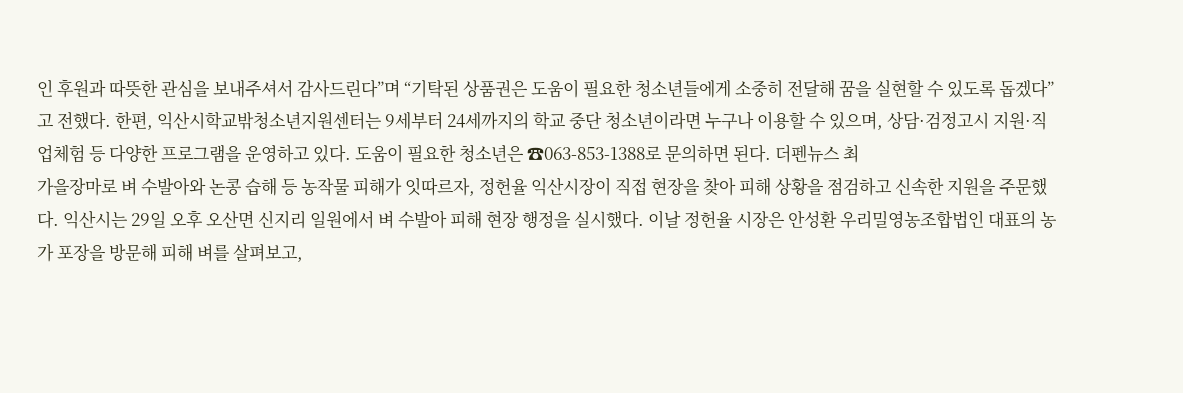인 후원과 따뜻한 관심을 보내주셔서 감사드린다”며 “기탁된 상품권은 도움이 필요한 청소년들에게 소중히 전달해 꿈을 실현할 수 있도록 돕겠다”고 전했다. 한편, 익산시학교밖청소년지원센터는 9세부터 24세까지의 학교 중단 청소년이라면 누구나 이용할 수 있으며, 상담·검정고시 지원·직업체험 등 다양한 프로그램을 운영하고 있다. 도움이 필요한 청소년은 ☎063-853-1388로 문의하면 된다. 더펜뉴스 최
가을장마로 벼 수발아와 논콩 습해 등 농작물 피해가 잇따르자, 정헌율 익산시장이 직접 현장을 찾아 피해 상황을 점검하고 신속한 지원을 주문했다. 익산시는 29일 오후 오산면 신지리 일원에서 벼 수발아 피해 현장 행정을 실시했다. 이날 정헌율 시장은 안성환 우리밀영농조합법인 대표의 농가 포장을 방문해 피해 벼를 살펴보고,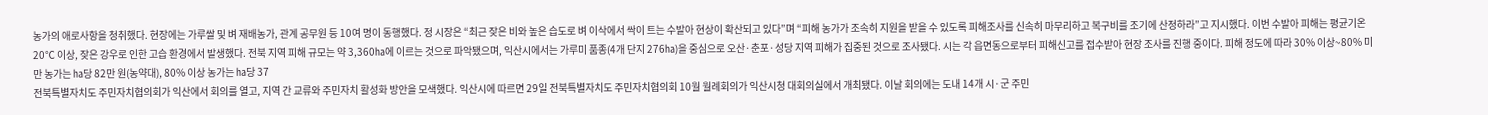농가의 애로사항을 청취했다. 현장에는 가루쌀 및 벼 재배농가, 관계 공무원 등 10여 명이 동행했다. 정 시장은 “최근 잦은 비와 높은 습도로 벼 이삭에서 싹이 트는 수발아 현상이 확산되고 있다”며 “피해 농가가 조속히 지원을 받을 수 있도록 피해조사를 신속히 마무리하고 복구비를 조기에 산정하라”고 지시했다. 이번 수발아 피해는 평균기온 20℃ 이상, 잦은 강우로 인한 고습 환경에서 발생했다. 전북 지역 피해 규모는 약 3,360㏊에 이르는 것으로 파악됐으며, 익산시에서는 가루미 품종(4개 단지 276㏊)을 중심으로 오산·춘포·성당 지역 피해가 집중된 것으로 조사됐다. 시는 각 읍면동으로부터 피해신고를 접수받아 현장 조사를 진행 중이다. 피해 정도에 따라 30% 이상~80% 미만 농가는 ㏊당 82만 원(농약대), 80% 이상 농가는 ㏊당 37
전북특별자치도 주민자치협의회가 익산에서 회의를 열고, 지역 간 교류와 주민자치 활성화 방안을 모색했다. 익산시에 따르면 29일 전북특별자치도 주민자치협의회 10월 월례회의가 익산시청 대회의실에서 개최됐다. 이날 회의에는 도내 14개 시·군 주민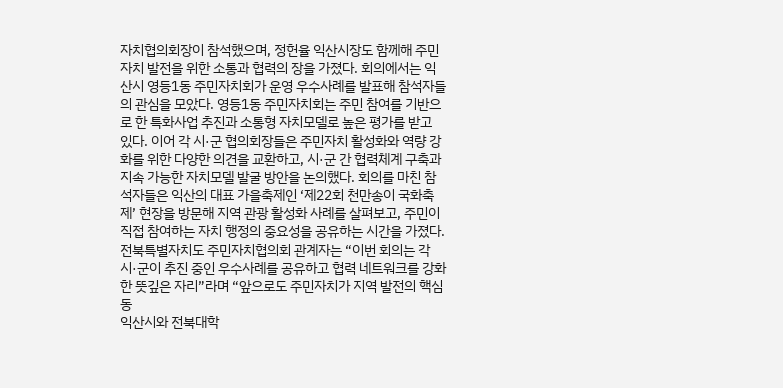자치협의회장이 참석했으며, 정헌율 익산시장도 함께해 주민자치 발전을 위한 소통과 협력의 장을 가졌다. 회의에서는 익산시 영등1동 주민자치회가 운영 우수사례를 발표해 참석자들의 관심을 모았다. 영등1동 주민자치회는 주민 참여를 기반으로 한 특화사업 추진과 소통형 자치모델로 높은 평가를 받고 있다. 이어 각 시·군 협의회장들은 주민자치 활성화와 역량 강화를 위한 다양한 의견을 교환하고, 시·군 간 협력체계 구축과 지속 가능한 자치모델 발굴 방안을 논의했다. 회의를 마친 참석자들은 익산의 대표 가을축제인 ‘제22회 천만송이 국화축제’ 현장을 방문해 지역 관광 활성화 사례를 살펴보고, 주민이 직접 참여하는 자치 행정의 중요성을 공유하는 시간을 가졌다. 전북특별자치도 주민자치협의회 관계자는 “이번 회의는 각 시·군이 추진 중인 우수사례를 공유하고 협력 네트워크를 강화한 뜻깊은 자리”라며 “앞으로도 주민자치가 지역 발전의 핵심 동
익산시와 전북대학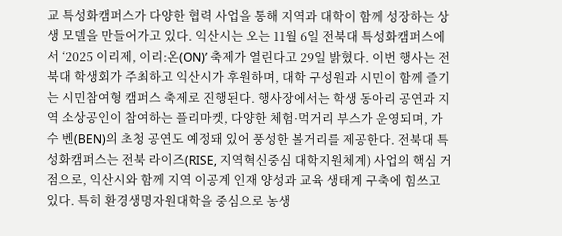교 특성화캠퍼스가 다양한 협력 사업을 통해 지역과 대학이 함께 성장하는 상생 모델을 만들어가고 있다. 익산시는 오는 11월 6일 전북대 특성화캠퍼스에서 ‘2025 이리제, 이리:온(ON)’ 축제가 열린다고 29일 밝혔다. 이번 행사는 전북대 학생회가 주최하고 익산시가 후원하며, 대학 구성원과 시민이 함께 즐기는 시민참여형 캠퍼스 축제로 진행된다. 행사장에서는 학생 동아리 공연과 지역 소상공인이 참여하는 플리마켓, 다양한 체험·먹거리 부스가 운영되며, 가수 벤(BEN)의 초청 공연도 예정돼 있어 풍성한 볼거리를 제공한다. 전북대 특성화캠퍼스는 전북 라이즈(RISE, 지역혁신중심 대학지원체계) 사업의 핵심 거점으로, 익산시와 함께 지역 이공계 인재 양성과 교육 생태계 구축에 힘쓰고 있다. 특히 환경생명자원대학을 중심으로 농생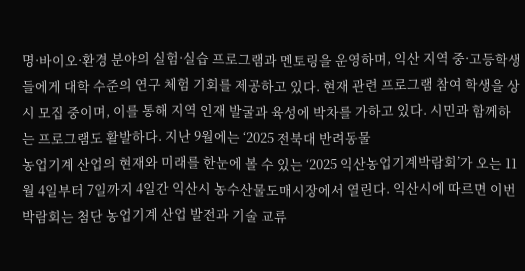명·바이오·환경 분야의 실험·실습 프로그램과 멘토링을 운영하며, 익산 지역 중·고등학생들에게 대학 수준의 연구 체험 기회를 제공하고 있다. 현재 관련 프로그램 참여 학생을 상시 모집 중이며, 이를 통해 지역 인재 발굴과 육성에 박차를 가하고 있다. 시민과 함께하는 프로그램도 활발하다. 지난 9월에는 ‘2025 전북대 반려동물
농업기계 산업의 현재와 미래를 한눈에 볼 수 있는 ‘2025 익산농업기계박람회’가 오는 11월 4일부터 7일까지 4일간 익산시 농수산물도매시장에서 열린다. 익산시에 따르면 이번 박람회는 첨단 농업기계 산업 발전과 기술 교류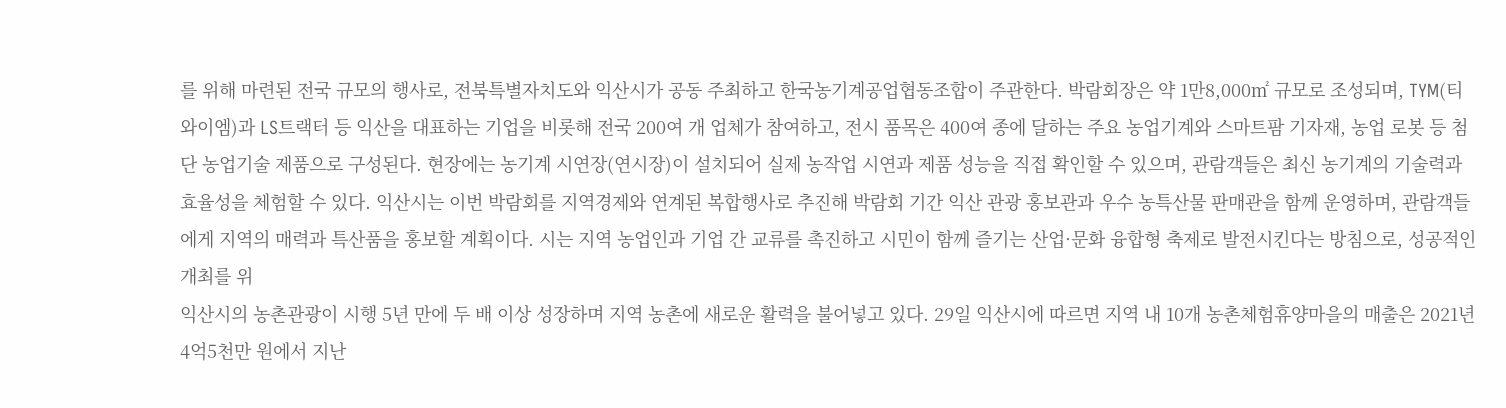를 위해 마련된 전국 규모의 행사로, 전북특별자치도와 익산시가 공동 주최하고 한국농기계공업협동조합이 주관한다. 박람회장은 약 1만8,000㎡ 규모로 조성되며, TYM(티와이엠)과 LS트랙터 등 익산을 대표하는 기업을 비롯해 전국 200여 개 업체가 참여하고, 전시 품목은 400여 종에 달하는 주요 농업기계와 스마트팜 기자재, 농업 로봇 등 첨단 농업기술 제품으로 구성된다. 현장에는 농기계 시연장(연시장)이 설치되어 실제 농작업 시연과 제품 성능을 직접 확인할 수 있으며, 관람객들은 최신 농기계의 기술력과 효율성을 체험할 수 있다. 익산시는 이번 박람회를 지역경제와 연계된 복합행사로 추진해 박람회 기간 익산 관광 홍보관과 우수 농특산물 판매관을 함께 운영하며, 관람객들에게 지역의 매력과 특산품을 홍보할 계획이다. 시는 지역 농업인과 기업 간 교류를 촉진하고 시민이 함께 즐기는 산업·문화 융합형 축제로 발전시킨다는 방침으로, 성공적인 개최를 위
익산시의 농촌관광이 시행 5년 만에 두 배 이상 성장하며 지역 농촌에 새로운 활력을 불어넣고 있다. 29일 익산시에 따르면 지역 내 10개 농촌체험휴양마을의 매출은 2021년 4억5천만 원에서 지난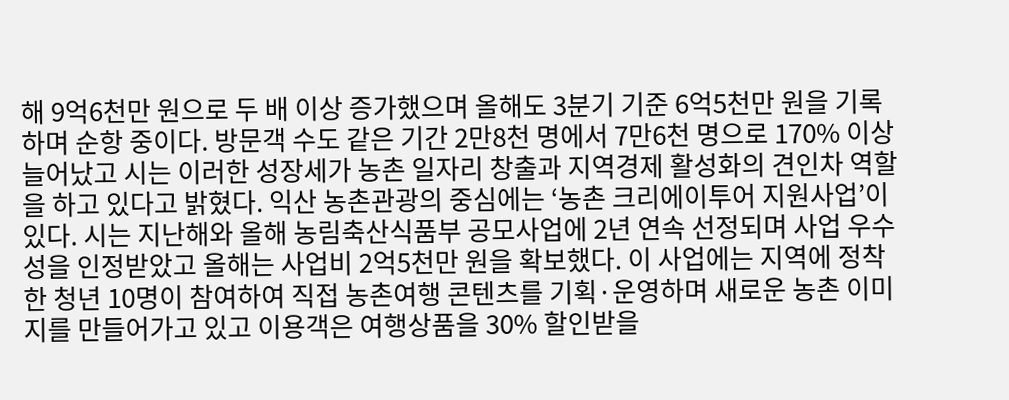해 9억6천만 원으로 두 배 이상 증가했으며 올해도 3분기 기준 6억5천만 원을 기록하며 순항 중이다. 방문객 수도 같은 기간 2만8천 명에서 7만6천 명으로 170% 이상 늘어났고 시는 이러한 성장세가 농촌 일자리 창출과 지역경제 활성화의 견인차 역할을 하고 있다고 밝혔다. 익산 농촌관광의 중심에는 ‘농촌 크리에이투어 지원사업’이 있다. 시는 지난해와 올해 농림축산식품부 공모사업에 2년 연속 선정되며 사업 우수성을 인정받았고 올해는 사업비 2억5천만 원을 확보했다. 이 사업에는 지역에 정착한 청년 10명이 참여하여 직접 농촌여행 콘텐츠를 기획·운영하며 새로운 농촌 이미지를 만들어가고 있고 이용객은 여행상품을 30% 할인받을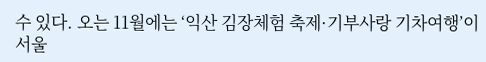수 있다. 오는 11월에는 ‘익산 김장체험 축제·기부사랑 기차여행’이 서울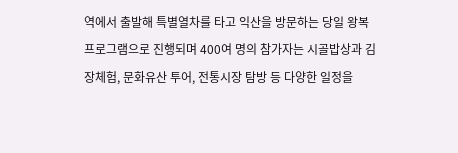역에서 출발해 특별열차를 타고 익산을 방문하는 당일 왕복 프로그램으로 진행되며 400여 명의 참가자는 시골밥상과 김장체험, 문화유산 투어, 전통시장 탐방 등 다양한 일정을